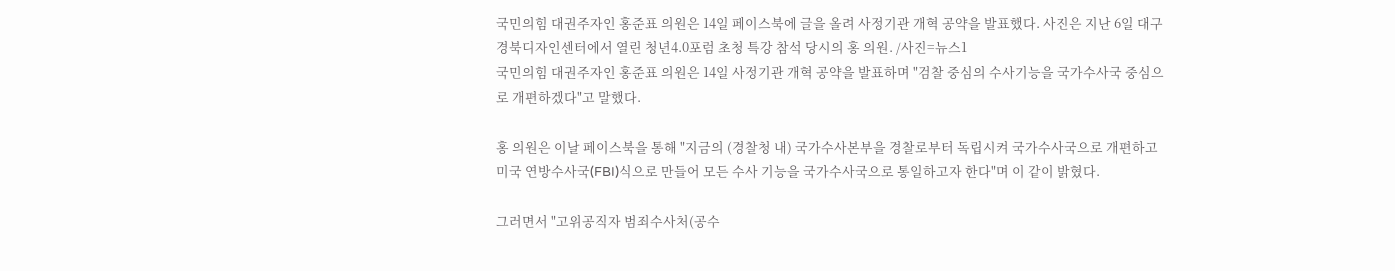국민의힘 대권주자인 홍준표 의원은 14일 페이스북에 글을 올려 사정기관 개혁 공약을 발표했다. 사진은 지난 6일 대구경북디자인센터에서 열린 청년4.0포럼 초청 특강 참석 당시의 홍 의원. /사진=뉴스1
국민의힘 대권주자인 홍준표 의원은 14일 사정기관 개혁 공약을 발표하며 "검찰 중심의 수사기능을 국가수사국 중심으로 개편하겠다"고 말했다.

홍 의원은 이날 페이스북을 통해 "지금의 (경찰청 내) 국가수사본부을 경찰로부터 독립시켜 국가수사국으로 개편하고 미국 연방수사국(FBI)식으로 만들어 모든 수사 기능을 국가수사국으로 통일하고자 한다"며 이 같이 밝혔다.

그러면서 "고위공직자 범죄수사처(공수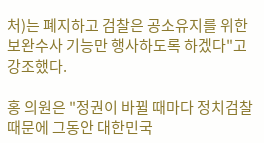처)는 폐지하고 검찰은 공소유지를 위한 보완수사 기능만 행사하도록 하겠다"고 강조했다.

홍 의원은 "정권이 바뀔 때마다 정치검찰 때문에 그동안 대한민국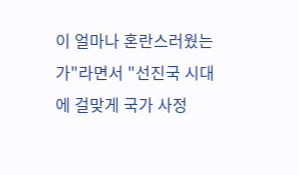이 얼마나 혼란스러웠는가"라면서 "선진국 시대에 걸맞게 국가 사정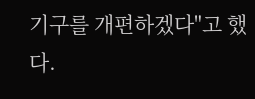기구를 개편하겠다"고 했다.